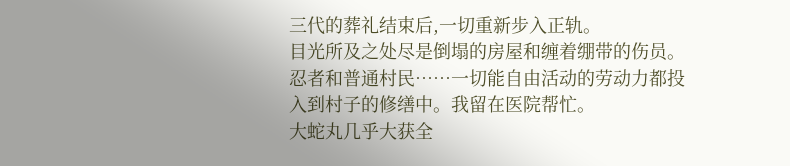三代的葬礼结束后,一切重新步入正轨。
目光所及之处尽是倒塌的房屋和缠着绷带的伤员。忍者和普通村民……一切能自由活动的劳动力都投入到村子的修缮中。我留在医院帮忙。
大蛇丸几乎大获全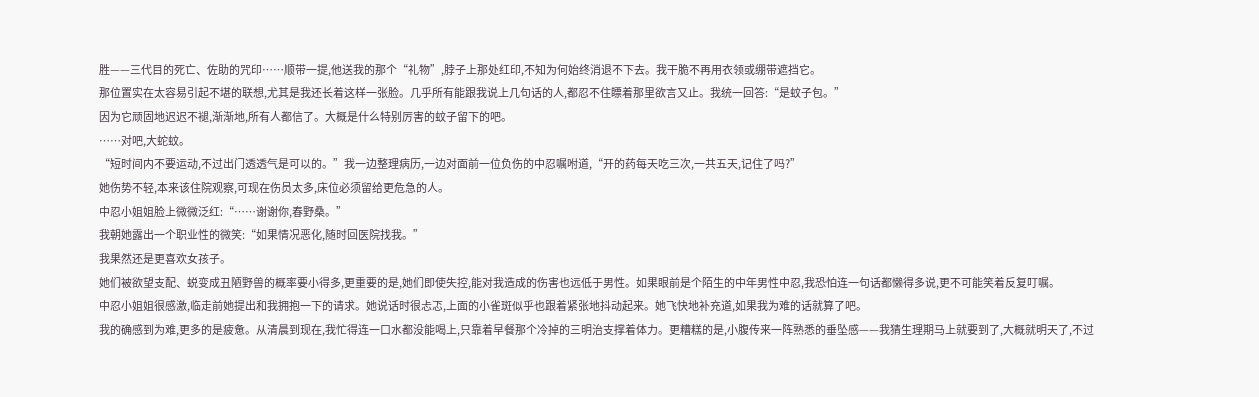胜——三代目的死亡、佐助的咒印……顺带一提,他送我的那个“礼物”,脖子上那处红印,不知为何始终消退不下去。我干脆不再用衣领或绷带遮挡它。
那位置实在太容易引起不堪的联想,尤其是我还长着这样一张脸。几乎所有能跟我说上几句话的人,都忍不住瞟着那里欲言又止。我统一回答:“是蚊子包。”
因为它顽固地迟迟不褪,渐渐地,所有人都信了。大概是什么特别厉害的蚊子留下的吧。
……对吧,大蛇蚊。
“短时间内不要运动,不过出门透透气是可以的。”我一边整理病历,一边对面前一位负伤的中忍嘱咐道,“开的药每天吃三次,一共五天,记住了吗?”
她伤势不轻,本来该住院观察,可现在伤员太多,床位必须留给更危急的人。
中忍小姐姐脸上微微泛红:“……谢谢你,春野桑。”
我朝她露出一个职业性的微笑:“如果情况恶化,随时回医院找我。”
我果然还是更喜欢女孩子。
她们被欲望支配、蜕变成丑陋野兽的概率要小得多,更重要的是,她们即使失控,能对我造成的伤害也远低于男性。如果眼前是个陌生的中年男性中忍,我恐怕连一句话都懒得多说,更不可能笑着反复叮嘱。
中忍小姐姐很感激,临走前她提出和我拥抱一下的请求。她说话时很忐忑,上面的小雀斑似乎也跟着紧张地抖动起来。她飞快地补充道,如果我为难的话就算了吧。
我的确感到为难,更多的是疲惫。从清晨到现在,我忙得连一口水都没能喝上,只靠着早餐那个冷掉的三明治支撑着体力。更糟糕的是,小腹传来一阵熟悉的垂坠感——我猜生理期马上就要到了,大概就明天了,不过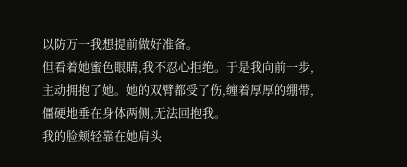以防万一我想提前做好准备。
但看着她蜜色眼睛,我不忍心拒绝。于是我向前一步,主动拥抱了她。她的双臂都受了伤,缠着厚厚的绷带,僵硬地垂在身体两侧,无法回抱我。
我的脸颊轻靠在她肩头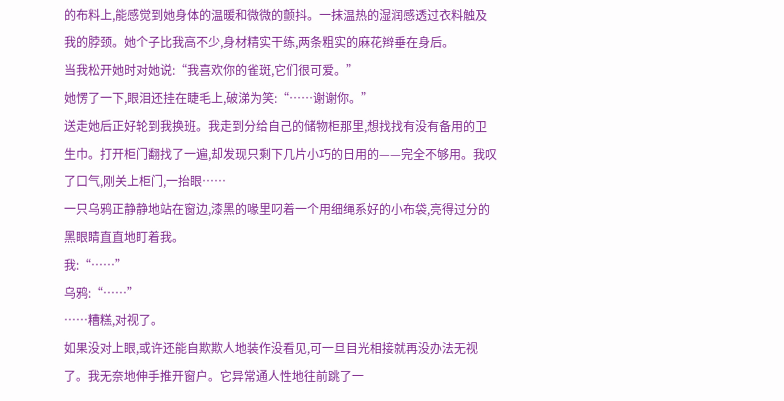的布料上,能感觉到她身体的温暖和微微的颤抖。一抹温热的湿润感透过衣料触及我的脖颈。她个子比我高不少,身材精实干练,两条粗实的麻花辫垂在身后。
当我松开她时对她说:“我喜欢你的雀斑,它们很可爱。”
她愣了一下,眼泪还挂在睫毛上,破涕为笑:“……谢谢你。”
送走她后正好轮到我换班。我走到分给自己的储物柜那里,想找找有没有备用的卫生巾。打开柜门翻找了一遍,却发现只剩下几片小巧的日用的——完全不够用。我叹了口气,刚关上柜门,一抬眼……
一只乌鸦正静静地站在窗边,漆黑的喙里叼着一个用细绳系好的小布袋,亮得过分的黑眼睛直直地盯着我。
我:“……”
乌鸦:“……”
……糟糕,对视了。
如果没对上眼,或许还能自欺欺人地装作没看见,可一旦目光相接就再没办法无视了。我无奈地伸手推开窗户。它异常通人性地往前跳了一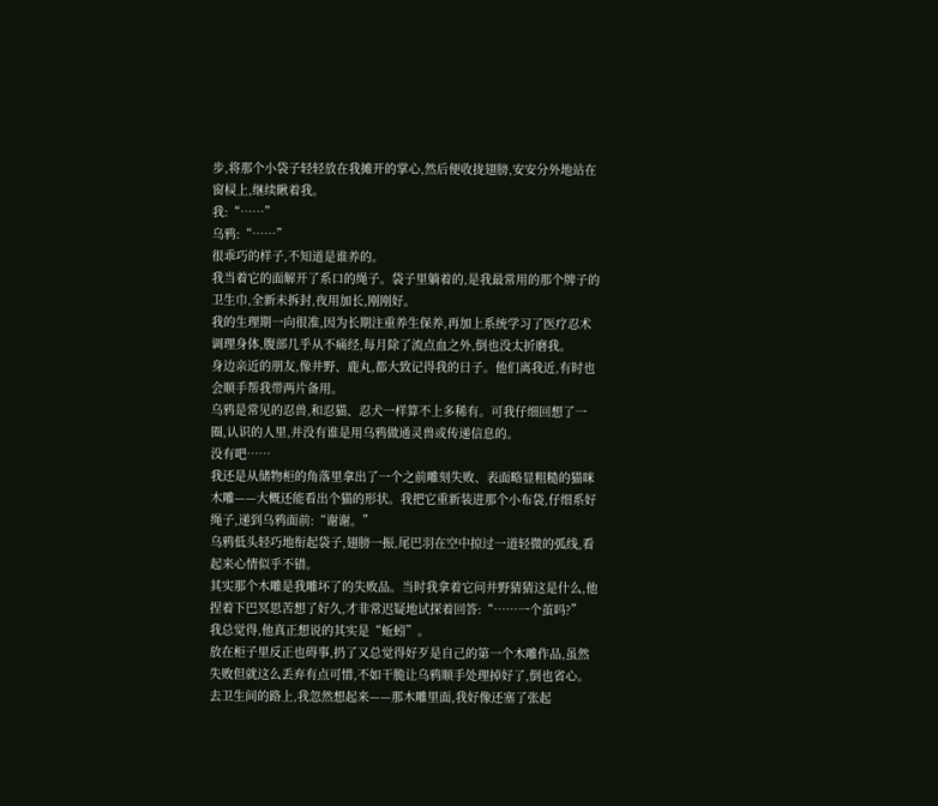步,将那个小袋子轻轻放在我摊开的掌心,然后便收拢翅膀,安安分外地站在窗棂上,继续瞅着我。
我:“……”
乌鸦:“……”
很乖巧的样子,不知道是谁养的。
我当着它的面解开了系口的绳子。袋子里躺着的,是我最常用的那个牌子的卫生巾,全新未拆封,夜用加长,刚刚好。
我的生理期一向很准,因为长期注重养生保养,再加上系统学习了医疗忍术调理身体,腹部几乎从不痛经,每月除了流点血之外,倒也没太折磨我。
身边亲近的朋友,像井野、鹿丸,都大致记得我的日子。他们离我近,有时也会顺手帮我带两片备用。
乌鸦是常见的忍兽,和忍猫、忍犬一样算不上多稀有。可我仔细回想了一圈,认识的人里,并没有谁是用乌鸦做通灵兽或传递信息的。
没有吧……
我还是从储物柜的角落里拿出了一个之前雕刻失败、表面略显粗糙的猫咪木雕——大概还能看出个猫的形状。我把它重新装进那个小布袋,仔细系好绳子,递到乌鸦面前:“谢谢。”
乌鸦低头轻巧地衔起袋子,翅膀一振,尾巴羽在空中掠过一道轻微的弧线,看起来心情似乎不错。
其实那个木雕是我雕坏了的失败品。当时我拿着它问井野猜猜这是什么,他捏着下巴冥思苦想了好久,才非常迟疑地试探着回答:“……一个茧吗?”
我总觉得,他真正想说的其实是“蚯蚓”。
放在柜子里反正也碍事,扔了又总觉得好歹是自己的第一个木雕作品,虽然失败但就这么丢弃有点可惜,不如干脆让乌鸦顺手处理掉好了,倒也省心。
去卫生间的路上,我忽然想起来——那木雕里面,我好像还塞了张起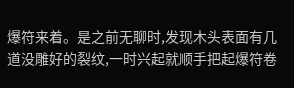爆符来着。是之前无聊时,发现木头表面有几道没雕好的裂纹,一时兴起就顺手把起爆符卷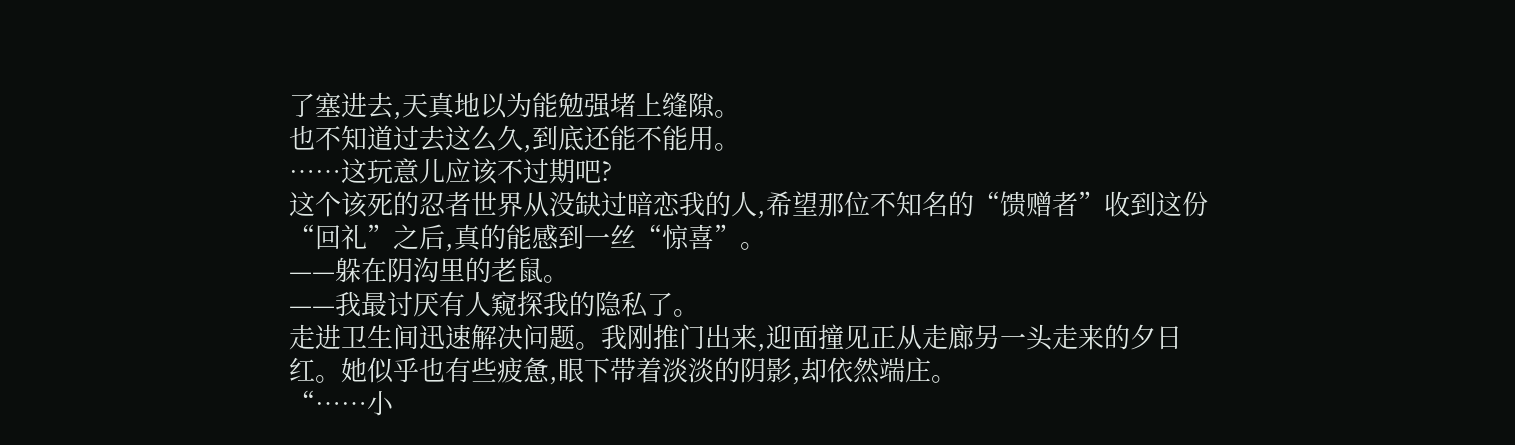了塞进去,天真地以为能勉强堵上缝隙。
也不知道过去这么久,到底还能不能用。
……这玩意儿应该不过期吧?
这个该死的忍者世界从没缺过暗恋我的人,希望那位不知名的“馈赠者”收到这份“回礼”之后,真的能感到一丝“惊喜”。
——躲在阴沟里的老鼠。
——我最讨厌有人窥探我的隐私了。
走进卫生间迅速解决问题。我刚推门出来,迎面撞见正从走廊另一头走来的夕日红。她似乎也有些疲惫,眼下带着淡淡的阴影,却依然端庄。
“……小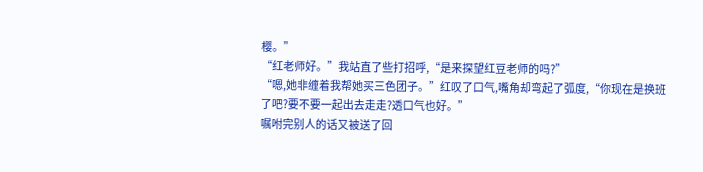樱。”
“红老师好。”我站直了些打招呼,“是来探望红豆老师的吗?”
“嗯,她非缠着我帮她买三色团子。”红叹了口气,嘴角却弯起了弧度,“你现在是换班了吧?要不要一起出去走走?透口气也好。”
嘱咐完别人的话又被送了回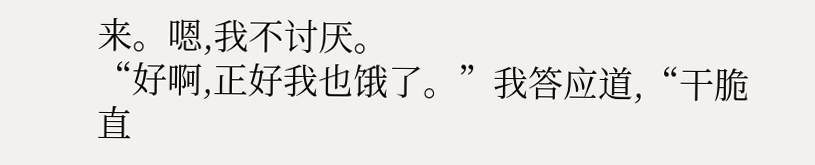来。嗯,我不讨厌。
“好啊,正好我也饿了。”我答应道,“干脆直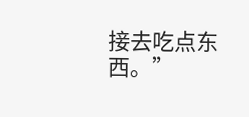接去吃点东西。”